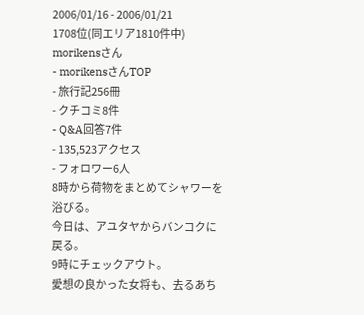2006/01/16 - 2006/01/21
1708位(同エリア1810件中)
morikensさん
- morikensさんTOP
- 旅行記256冊
- クチコミ8件
- Q&A回答7件
- 135,523アクセス
- フォロワー6人
8時から荷物をまとめてシャワーを浴びる。
今日は、アユタヤからバンコクに戻る。
9時にチェックアウト。
愛想の良かった女将も、去るあち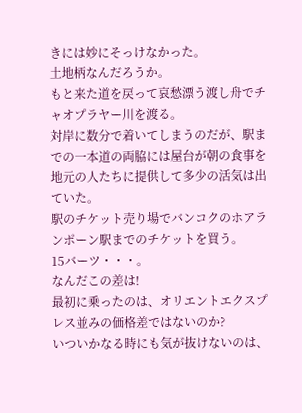きには妙にそっけなかった。
土地柄なんだろうか。
もと来た道を戻って哀愁漂う渡し舟でチャオプラヤー川を渡る。
対岸に数分で着いてしまうのだが、駅までの一本道の両脇には屋台が朝の食事を地元の人たちに提供して多少の活気は出ていた。
駅のチケット売り場でバンコクのホアランポーン駅までのチケットを買う。
15バーツ・・・。
なんだこの差は!
最初に乗ったのは、オリエントエクスプレス並みの価格差ではないのか?
いついかなる時にも気が抜けないのは、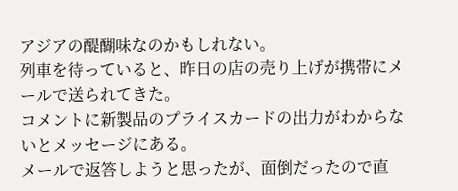アジアの醍醐味なのかもしれない。
列車を待っていると、昨日の店の売り上げが携帯にメールで送られてきた。
コメントに新製品のプライスカードの出力がわからないとメッセージにある。
メールで返答しようと思ったが、面倒だったので直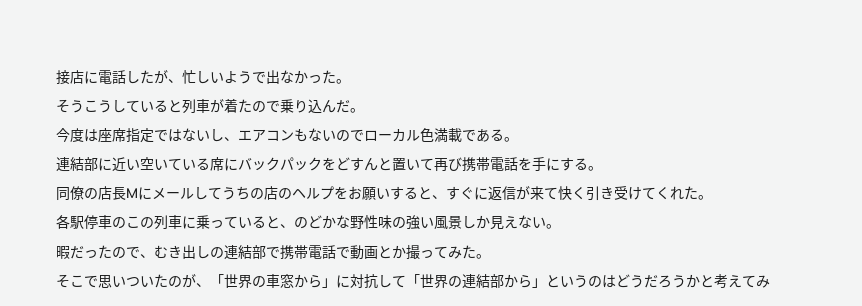接店に電話したが、忙しいようで出なかった。
そうこうしていると列車が着たので乗り込んだ。
今度は座席指定ではないし、エアコンもないのでローカル色満載である。
連結部に近い空いている席にバックパックをどすんと置いて再び携帯電話を手にする。
同僚の店長Mにメールしてうちの店のヘルプをお願いすると、すぐに返信が来て快く引き受けてくれた。
各駅停車のこの列車に乗っていると、のどかな野性味の強い風景しか見えない。
暇だったので、むき出しの連結部で携帯電話で動画とか撮ってみた。
そこで思いついたのが、「世界の車窓から」に対抗して「世界の連結部から」というのはどうだろうかと考えてみ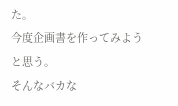た。
今度企画書を作ってみようと思う。
そんなバカな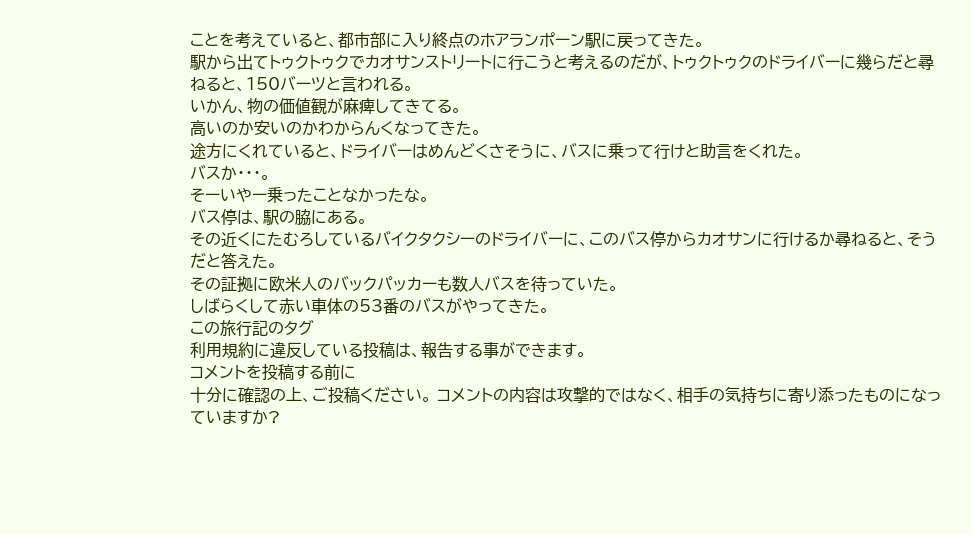ことを考えていると、都市部に入り終点のホアランポーン駅に戻ってきた。
駅から出てトゥクトゥクでカオサンストリートに行こうと考えるのだが、トゥクトゥクのドライバーに幾らだと尋ねると、150バーツと言われる。
いかん、物の価値観が麻痺してきてる。
高いのか安いのかわからんくなってきた。
途方にくれていると、ドライバーはめんどくさそうに、バスに乗って行けと助言をくれた。
バスか・・・。
そーいやー乗ったことなかったな。
バス停は、駅の脇にある。
その近くにたむろしているバイクタクシーのドライバーに、このバス停からカオサンに行けるか尋ねると、そうだと答えた。
その証拠に欧米人のバックパッカーも数人バスを待っていた。
しばらくして赤い車体の53番のバスがやってきた。
この旅行記のタグ
利用規約に違反している投稿は、報告する事ができます。
コメントを投稿する前に
十分に確認の上、ご投稿ください。 コメントの内容は攻撃的ではなく、相手の気持ちに寄り添ったものになっていますか?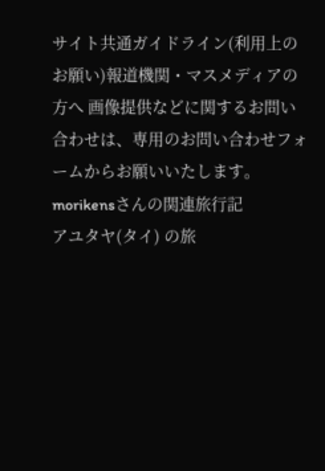サイト共通ガイドライン(利用上のお願い)報道機関・マスメディアの方へ 画像提供などに関するお問い合わせは、専用のお問い合わせフォームからお願いいたします。
morikensさんの関連旅行記
アユタヤ(タイ) の旅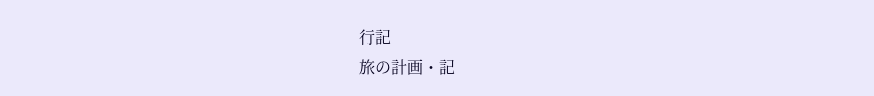行記
旅の計画・記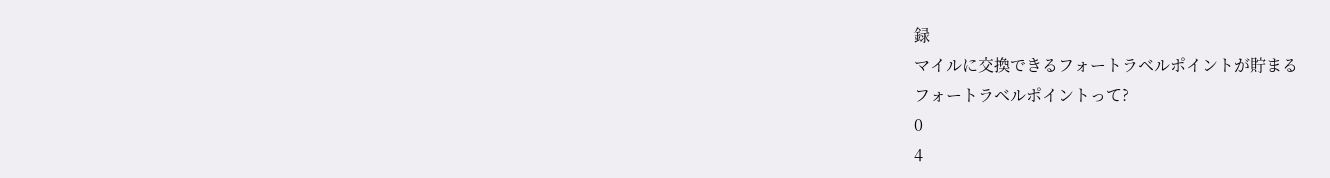録
マイルに交換できるフォートラベルポイントが貯まる
フォートラベルポイントって?
0
4